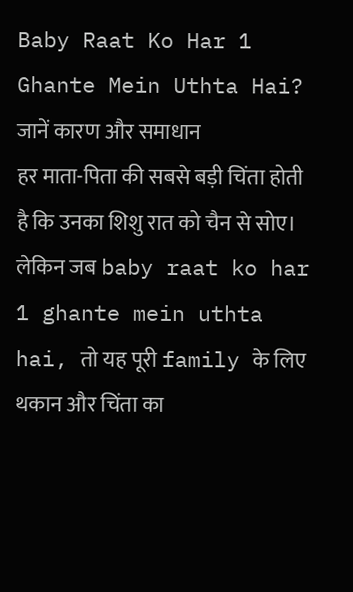Baby Raat Ko Har 1 Ghante Mein Uthta Hai? जानें कारण और समाधान
हर माता-पिता की सबसे बड़ी चिंता होती है कि उनका शिशु रात को चैन से सोए। लेकिन जब baby raat ko har 1 ghante mein uthta hai, तो यह पूरी family के लिए थकान और चिंता का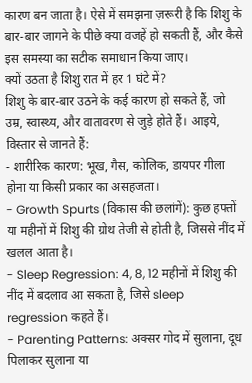कारण बन जाता है। ऐसे में समझना ज़रूरी है कि शिशु के बार-बार जागने के पीछे क्या वजहें हो सकती हैं, और कैसे इस समस्या का सटीक समाधान किया जाए।
क्यों उठता है शिशु रात में हर 1 घंटे में?
शिशु के बार-बार उठने के कई कारण हो सकते हैं, जो उम्र, स्वास्थ्य, और वातावरण से जुड़े होते हैं। आइये, विस्तार से जानते हैं:
- शारीरिक कारण: भूख, गैस, कोलिक, डायपर गीला होना या किसी प्रकार का असहजता।
- Growth Spurts (विकास की छलांगें): कुछ हफ्तों या महीनों में शिशु की ग्रोथ तेजी से होती है, जिससे नींद में खलल आता है।
- Sleep Regression: 4, 8, 12 महीनों में शिशु की नींद में बदलाव आ सकता है, जिसे sleep regression कहते हैं।
- Parenting Patterns: अक्सर गोद में सुलाना, दूध पिलाकर सुलाना या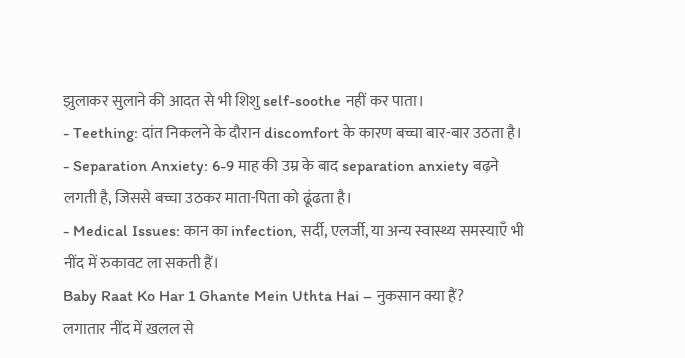झुलाकर सुलाने की आदत से भी शिशु self-soothe नहीं कर पाता।
- Teething: दांत निकलने के दौरान discomfort के कारण बच्चा बार-बार उठता है।
- Separation Anxiety: 6-9 माह की उम्र के बाद separation anxiety बढ़ने लगती है, जिससे बच्चा उठकर माता-पिता को ढूंढता है।
- Medical Issues: कान का infection, सर्दी, एलर्जी, या अन्य स्वास्थ्य समस्याएँ भी नींद में रुकावट ला सकती हैं।
Baby Raat Ko Har 1 Ghante Mein Uthta Hai – नुकसान क्या हैं?
लगातार नींद में खलल से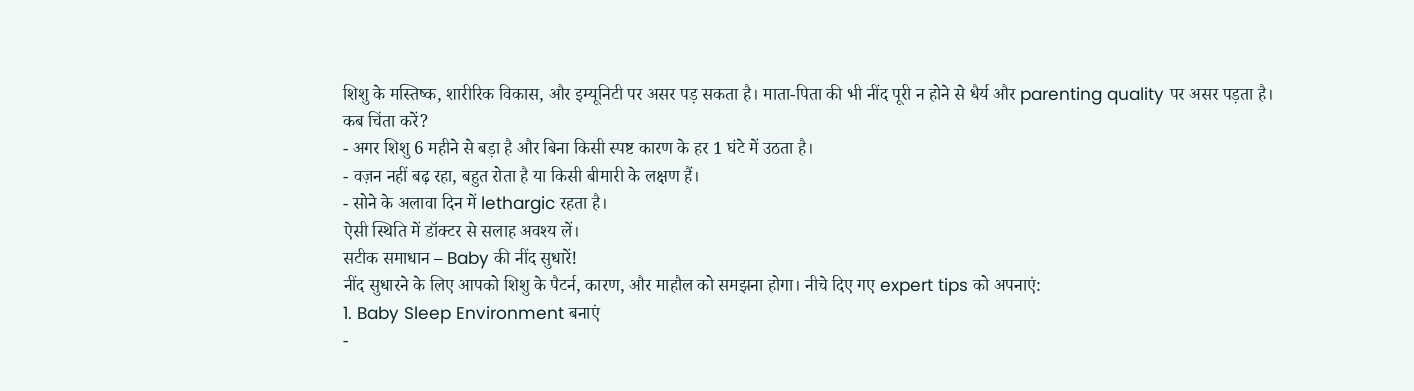शिशु के मस्तिष्क, शारीरिक विकास, और इम्यूनिटी पर असर पड़ सकता है। माता-पिता की भी नींद पूरी न होने से धैर्य और parenting quality पर असर पड़ता है।
कब चिंता करें?
- अगर शिशु 6 महीने से बड़ा है और बिना किसी स्पष्ट कारण के हर 1 घंटे में उठता है।
- वज़न नहीं बढ़ रहा, बहुत रोता है या किसी बीमारी के लक्षण हैं।
- सोने के अलावा दिन में lethargic रहता है।
ऐसी स्थिति में डॉक्टर से सलाह अवश्य लें।
सटीक समाधान – Baby की नींद सुधारें!
नींद सुधारने के लिए आपको शिशु के पैटर्न, कारण, और माहौल को समझना होगा। नीचे दिए गए expert tips को अपनाएं:
1. Baby Sleep Environment बनाएं
-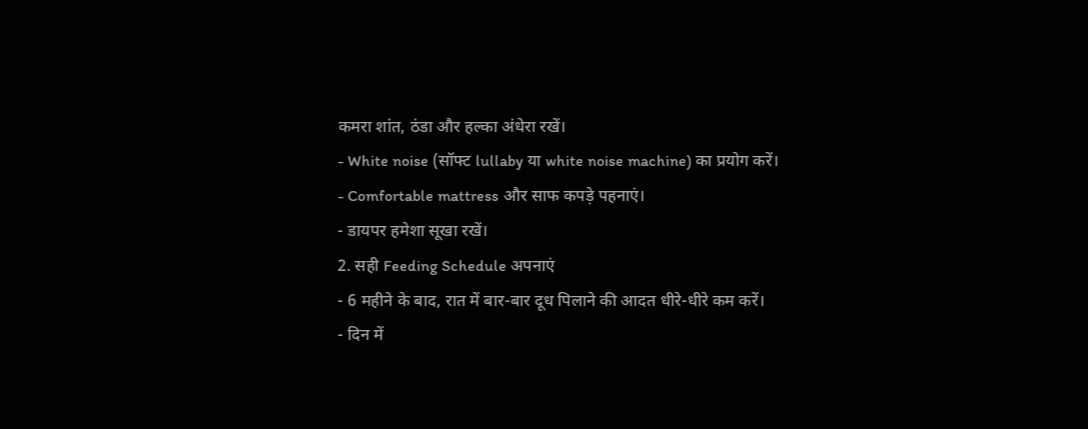कमरा शांत, ठंडा और हल्का अंधेरा रखें।
- White noise (सॉफ्ट lullaby या white noise machine) का प्रयोग करें।
- Comfortable mattress और साफ कपड़े पहनाएं।
- डायपर हमेशा सूखा रखें।
2. सही Feeding Schedule अपनाएं
- 6 महीने के बाद, रात में बार-बार दूध पिलाने की आदत धीरे-धीरे कम करें।
- दिन में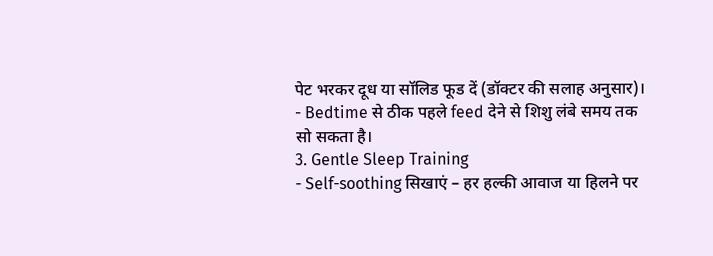पेट भरकर दूध या सॉलिड फूड दें (डॉक्टर की सलाह अनुसार)।
- Bedtime से ठीक पहले feed देने से शिशु लंबे समय तक सो सकता है।
3. Gentle Sleep Training
- Self-soothing सिखाएं – हर हल्की आवाज या हिलने पर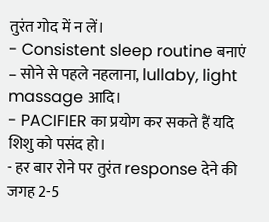तुरंत गोद में न लें।
- Consistent sleep routine बनाएं – सोने से पहले नहलाना, lullaby, light massage आदि।
- PACIFIER का प्रयोग कर सकते हैं यदि शिशु को पसंद हो।
- हर बार रोने पर तुरंत response देने की जगह 2-5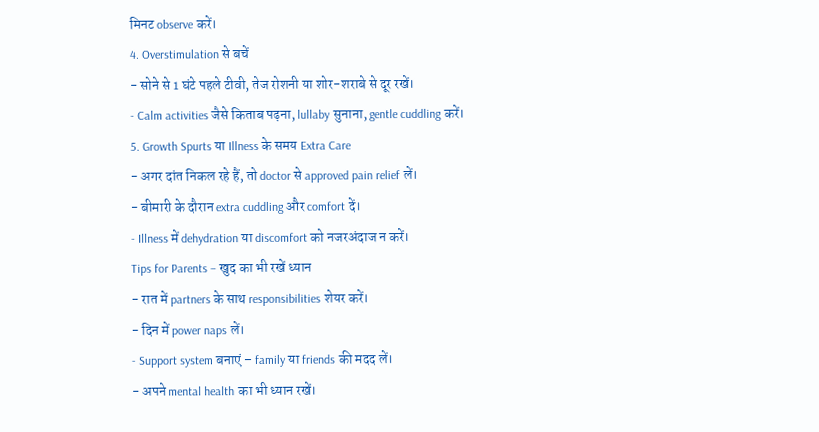मिनट observe करें।
4. Overstimulation से बचें
- सोने से 1 घंटे पहले टीवी, तेज रोशनी या शोर-शराबे से दूर रखें।
- Calm activities जैसे किताब पढ़ना, lullaby सुनाना, gentle cuddling करें।
5. Growth Spurts या Illness के समय Extra Care
- अगर दांत निकल रहे हैं, तो doctor से approved pain relief लें।
- बीमारी के दौरान extra cuddling और comfort दें।
- Illness में dehydration या discomfort को नजरअंदाज न करें।
Tips for Parents – खुद का भी रखें ध्यान
- रात में partners के साथ responsibilities शेयर करें।
- दिन में power naps लें।
- Support system बनाएं – family या friends की मदद लें।
- अपने mental health का भी ध्यान रखें।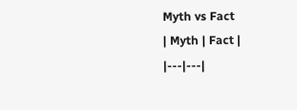Myth vs Fact
| Myth | Fact |
|---|---|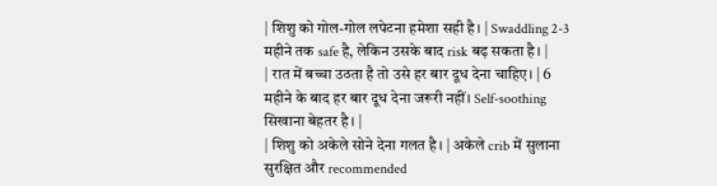| शिशु को गोल-गोल लपेटना हमेशा सही है। | Swaddling 2-3 महीने तक safe है, लेकिन उसके बाद risk बढ़ सकता है। |
| रात में बच्चा उठता है तो उसे हर बार दूध देना चाहिए। | 6 महीने के बाद हर बार दूध देना जरूरी नहीं। Self-soothing सिखाना बेहतर है। |
| शिशु को अकेले सोने देना गलत है। | अकेले crib में सुलाना सुरक्षित और recommended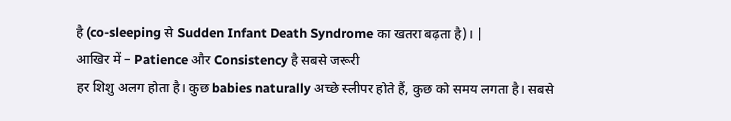है (co-sleeping से Sudden Infant Death Syndrome का खतरा बढ़ता है)। |
आखिर में – Patience और Consistency है सबसे जरूरी
हर शिशु अलग होता है। कुछ babies naturally अच्छे स्लीपर होते हैं, कुछ को समय लगता है। सबसे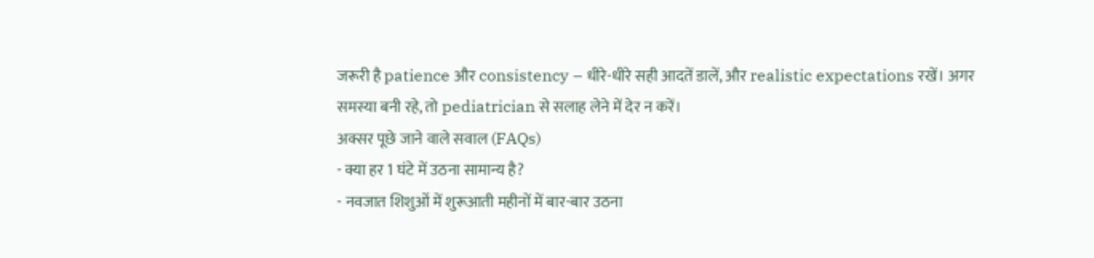जरूरी है patience और consistency – धीरे-धीरे सही आदतें डालें, और realistic expectations रखें। अगर समस्या बनी रहे, तो pediatrician से सलाह लेने में देर न करें।
अक्सर पूछे जाने वाले सवाल (FAQs)
- क्या हर 1 घंटे में उठना सामान्य है?
- नवजात शिशुओं में शुरूआती महीनों में बार-बार उठना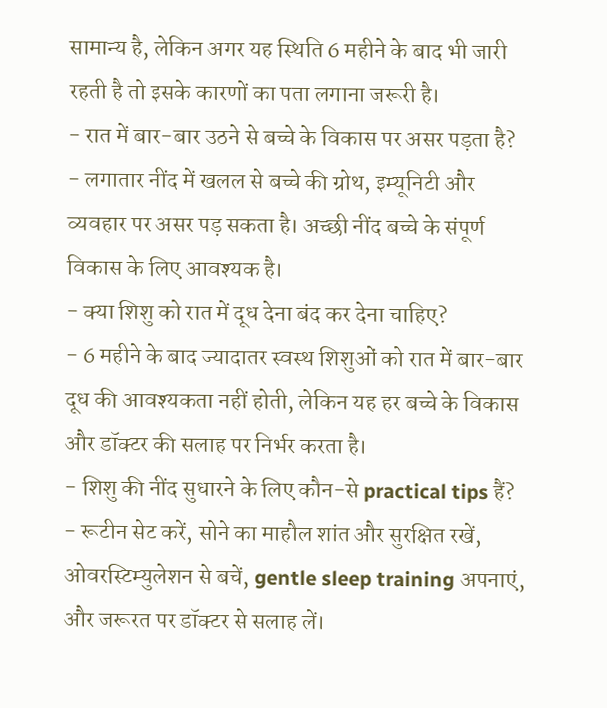सामान्य है, लेकिन अगर यह स्थिति 6 महीने के बाद भी जारी रहती है तो इसके कारणों का पता लगाना जरूरी है।
- रात में बार-बार उठने से बच्चे के विकास पर असर पड़ता है?
- लगातार नींद में खलल से बच्चे की ग्रोथ, इम्यूनिटी और व्यवहार पर असर पड़ सकता है। अच्छी नींद बच्चे के संपूर्ण विकास के लिए आवश्यक है।
- क्या शिशु को रात में दूध देना बंद कर देना चाहिए?
- 6 महीने के बाद ज्यादातर स्वस्थ शिशुओं को रात में बार-बार दूध की आवश्यकता नहीं होती, लेकिन यह हर बच्चे के विकास और डॉक्टर की सलाह पर निर्भर करता है।
- शिशु की नींद सुधारने के लिए कौन-से practical tips हैं?
- रूटीन सेट करें, सोने का माहौल शांत और सुरक्षित रखें, ओवरस्टिम्युलेशन से बचें, gentle sleep training अपनाएं, और जरूरत पर डॉक्टर से सलाह लें।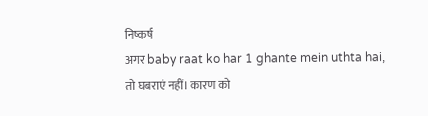निष्कर्ष
अगर baby raat ko har 1 ghante mein uthta hai, तो घबराएं नहीं। कारण को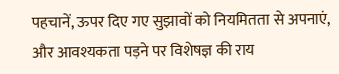पहचानें, ऊपर दिए गए सुझावों को नियमितता से अपनाएं, और आवश्यकता पड़ने पर विशेषज्ञ की राय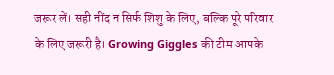जरूर लें। सही नींद न सिर्फ शिशु के लिए, बल्कि पूरे परिवार के लिए जरूरी है। Growing Giggles की टीम आपके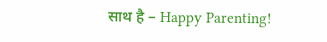साथ है – Happy Parenting!